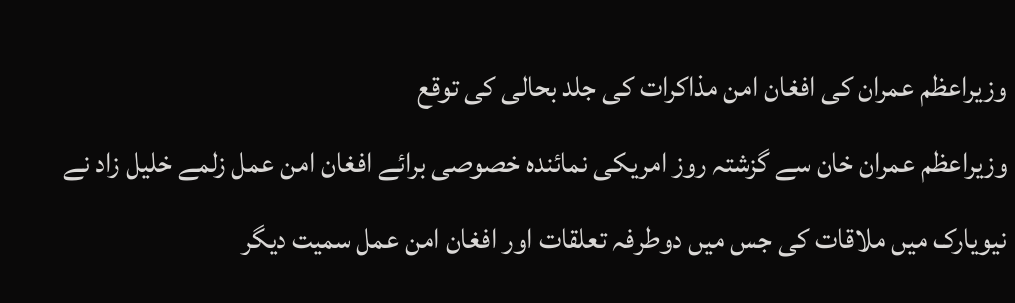وزیراعظم عمران کی افغان امن مذاکرات کی جلد بحالی کی توقع
وزیراعظم عمران خان سے گزشتہ روز امریکی نمائندہ خصوصی برائے افغان امن عمل زلمے خلیل زاد نے نیویارک میں ملاقات کی جس میں دوطرفہ تعلقات اور افغان امن عمل سمیت دیگر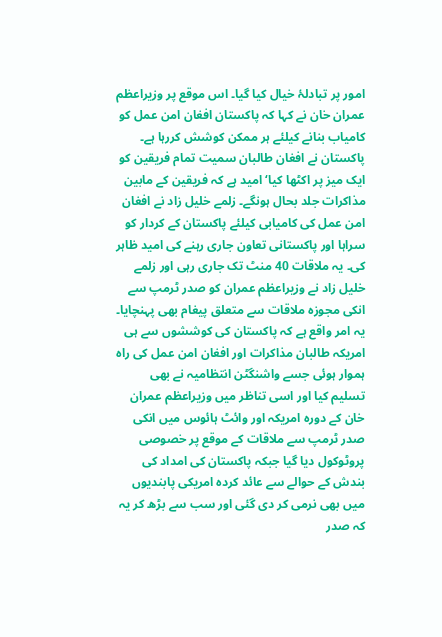امور پر تبادلۂ خیال کیا گیا۔ اس موقع پر وزیراعظم عمران خان نے کہا کہ پاکستان افغان امن عمل کو کامیاب بنانے کیلئے ہر ممکن کوشش کررہا ہے۔ پاکستان نے افغان طالبان سمیت تمام فریقین کو ایک میز پر اکٹھا کیا‘ امید ہے کہ فریقین کے مابین مذاکرات جلد بحال ہونگے۔ زلمے خلیل زاد نے افغان امن عمل کی کامیابی کیلئے پاکستان کے کردار کو سراہا اور پاکستانی تعاون جاری رہنے کی امید ظاہر کی۔ یہ ملاقات 40 منٹ تک جاری رہی اور زلمے خلیل زاد نے وزیراعظم عمران کو صدر ٹرمپ سے انکی مجوزہ ملاقات سے متعلق پیغام بھی پہنچایا۔
یہ امر واقع ہے کہ پاکستان کی کوششوں سے ہی امریکہ طالبان مذاکرات اور افغان امن عمل کی راہ ہموار ہوئی جسے واشنگٹن انتظامیہ نے بھی تسلیم کیا اور اسی تناظر میں وزیراعظم عمران خان کے دورہ امریکہ اور وائٹ ہائوس میں انکی صدر ٹرمپ سے ملاقات کے موقع پر خصوصی پروٹوکول دیا گیا جبکہ پاکستان کی امداد کی بندش کے حوالے سے عائد کردہ امریکی پابندیوں میں بھی نرمی کر دی گئی اور سب سے بڑھ کر یہ کہ صدر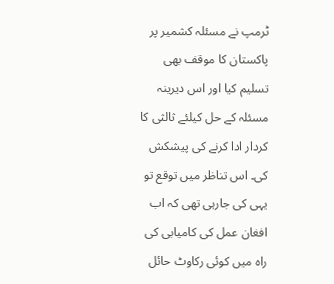ٹرمپ نے مسئلہ کشمیر پر پاکستان کا موقف بھی تسلیم کیا اور اس دیرینہ مسئلہ کے حل کیلئے ثالثی کا کردار ادا کرنے کی پیشکش کی۔ اس تناظر میں توقع تو یہی کی جارہی تھی کہ اب افغان عمل کی کامیابی کی راہ میں کوئی رکاوٹ حائل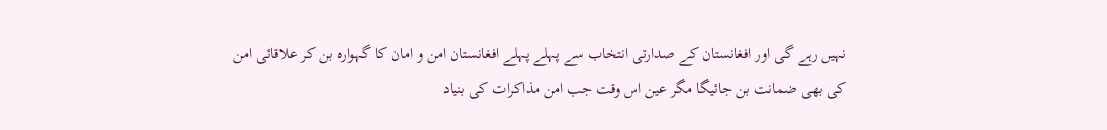نہیں رہے گی اور افغانستان کے صدارتی انتخاب سے پہلے پہلے افغانستان امن و امان کا گہوارہ بن کر علاقائی امن کی بھی ضمانت بن جائیگا مگر عین اس وقت جب امن مذاکرات کی بنیاد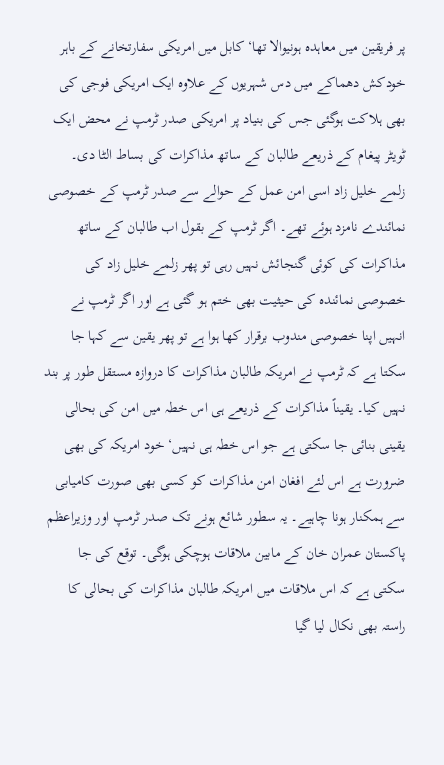پر فریقین میں معاہدہ ہونیوالا تھا‘ کابل میں امریکی سفارتخانے کے باہر خودکش دھماکے میں دس شہریوں کے علاوہ ایک امریکی فوجی کی بھی ہلاکت ہوگئی جس کی بنیاد پر امریکی صدر ٹرمپ نے محض ایک ٹویٹر پیغام کے ذریعے طالبان کے ساتھ مذاکرات کی بساط الٹا دی۔ زلمے خلیل زاد اسی امن عمل کے حوالے سے صدر ٹرمپ کے خصوصی نمائندے نامزد ہوئے تھے۔ اگر ٹرمپ کے بقول اب طالبان کے ساتھ مذاکرات کی کوئی گنجائش نہیں رہی تو پھر زلمے خلیل زاد کی خصوصی نمائندہ کی حیثیت بھی ختم ہو گئی ہے اور اگر ٹرمپ نے انہیں اپنا خصوصی مندوب برقرار کھا ہوا ہے تو پھر یقین سے کہا جا سکتا ہے کہ ٹرمپ نے امریکہ طالبان مذاکرات کا دروازہ مستقل طور پر بند نہیں کیا۔ یقیناً مذاکرات کے ذریعے ہی اس خطہ میں امن کی بحالی یقینی بنائی جا سکتی ہے جو اس خطہ ہی نہیں‘ خود امریکہ کی بھی ضرورت ہے اس لئے افغان امن مذاکرات کو کسی بھی صورت کامیابی سے ہمکنار ہونا چاہیے۔ یہ سطور شائع ہونے تک صدر ٹرمپ اور وزیراعظم پاکستان عمران خان کے مابین ملاقات ہوچکی ہوگی۔ توقع کی جا سکتی ہے کہ اس ملاقات میں امریکہ طالبان مذاکرات کی بحالی کا راستہ بھی نکال لیا گیا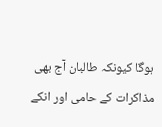ہوگا کیونکہ طالبان آج بھی مذاکرات کے حامی اور انکے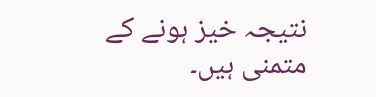نتیجہ خیز ہونے کے متمنی ہیں۔